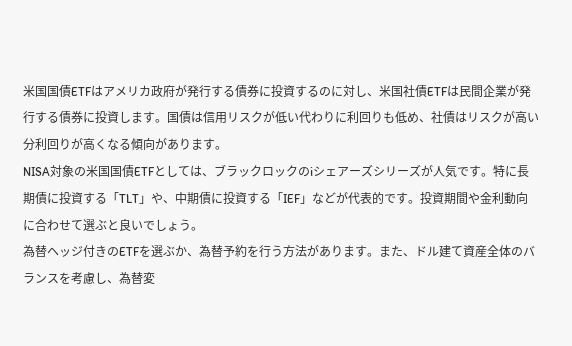米国国債ETFはアメリカ政府が発行する債券に投資するのに対し、米国社債ETFは民間企業が発行する債券に投資します。国債は信用リスクが低い代わりに利回りも低め、社債はリスクが高い分利回りが高くなる傾向があります。
NISA対象の米国国債ETFとしては、ブラックロックのiシェアーズシリーズが人気です。特に長期債に投資する「TLT」や、中期債に投資する「IEF」などが代表的です。投資期間や金利動向に合わせて選ぶと良いでしょう。
為替ヘッジ付きのETFを選ぶか、為替予約を行う方法があります。また、ドル建て資産全体のバランスを考慮し、為替変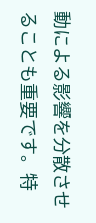動による影響を分散させることも重要です。特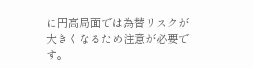に円高局面では為替リスクが大きくなるため注意が必要です。